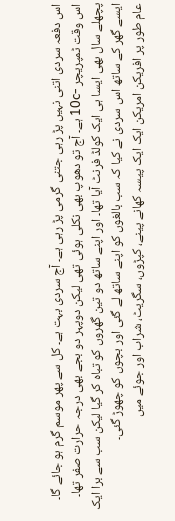اس دفعہ سردی اتنی نہیں پڑ رہی جتنی گرمی پڑ رہی ہے۔ آج سردی بہت ہے۔ کل سے پھر موسم گرم ہو جائے گا۔ اس وقت ٹمپریچر -10c ہے۔ آج تو دھوپ بھی نکلی ہوئی تھی لیکن دوپہر دو بجے بھی درجہ حرارت صفر تھا۔ پچھلے سال بھی ایسا ہی ایک کولڈ فرنٹ آیا تھا۔ اور اپنے ساتھ دو تین گھروں کو تباہ کر گیا لیکن سب سے برا ایک ایسے گھر کے ساتھ اس سردی نے کیا کہ سب بالغوں کو اپنے ساتھ لے گئی اور بچوں کو چھوڑ گئی۔
عام طور پر افریکن امریکن ایک ایک پیسہ کھانے پینے، کپڑوں، سگریٹ، شراب اور جوئے میں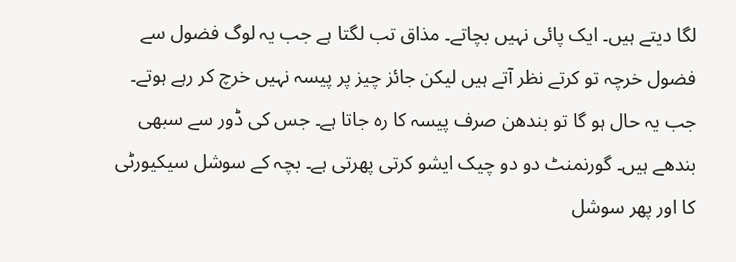لگا دیتے ہیں۔ ایک پائی نہیں بچاتے۔ مذاق تب لگتا ہے جب یہ لوگ فضول سے فضول خرچہ تو کرتے نظر آتے ہیں لیکن جائز چیز پر پیسہ نہیں خرچ کر رہے ہوتے۔
جب یہ حال ہو گا تو بندھن صرف پیسہ کا رہ جاتا ہے۔ جس کی ڈور سے سبھی بندھے ہیں۔ گورنمنٹ دو دو چیک ایشو کرتی پھرتی ہے۔ بچہ کے سوشل سیکیورٹی کا اور پھر سوشل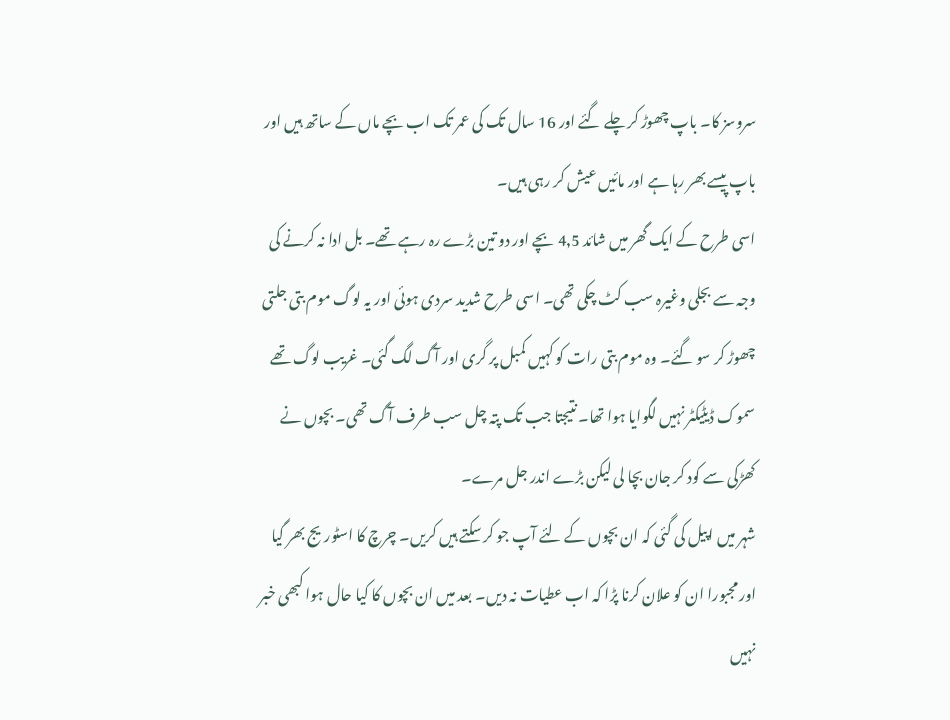سروسز کا۔ باپ چھوڑ کر چلے گئے اور 16 سال تک کی عمر تک اب بچے ماں کے ساتھ ہیں اور باپ پیسے بھر رہا ہے اور مائیں عیش کر رہی ہیں۔
اسی طرح کے ایک گھر میں شائد 4٫5 بچے اور دو تین بڑے رہ رہے تھے۔ بل ادا نہ کرنے کی وجہ سے بجلی وغیرہ سب کٹ چکی تھی۔ اسی طرح شدید سردی ہوئی اور یہ لوگ موم بتی جلتی چھوڑ کر سو گئے۔ وہ موم بتی رات کو کہیں کمبل پر گری اور آگ لگ گئی۔ غریب لوگ تھے سموک ڈیٹیکٹر نہیں لگوایا ہوا تھا۔ نتیجتا جب تک پتہ چل سب طرف آگ تھی۔ بچوں نے کھڑکی سے کود کر جان بچا لی لیکن بڑے اندر جل مرے۔
شہر میں اپیل کی گئی کہ ان بچوں کے لئے آپ جو کر سکتے ہیں کریں۔ چرچ کا اسٹوریج بھر گیا اور مجبورا ان کو علان کرنا پڑا کہ اب عطیات نہ دیں۔ بعد میں ان بچوں کا کیا حال ہوا کبھی خبر نہیں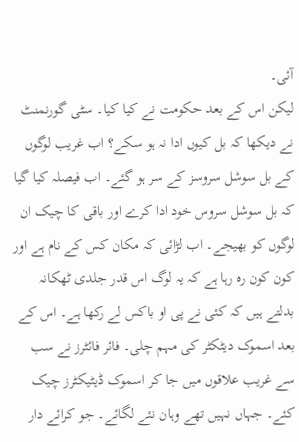آئی۔
لیکن اس کے بعد حکومت نے کیا کیا۔ سٹی گورنمنٹ نے دیکھا کہ بل کیوں ادا نہ ہو سکے؟ اب غریب لوگوں کے بل سوشل سروسز کے سر ہو گئے۔ اب فیصلہ کیا گیا کہ بل سوشل سروس خود ادا کرے اور باقی کا چیک ان لوگوں کو بھیجے۔ اب لڑائی کہ مکان کس کے نام ہے اور کون کون رہ رہا ہے کہ یہ لوگ اس قدر جلدی ٹھکانہ بدلتے ہیں کہ کئی نے پی او باکس لے رکھا ہے۔ اس کے بعد اسموک دیٹکٹر کی مہم چلی۔ فائر فائٹرز نے سب سے غریب علاقوں میں جا کر اسموک ڈیٹیکٹرز چیک کئے۔ جہاں نہیں تھے وہان نئے لگائے۔ جو کرائے دار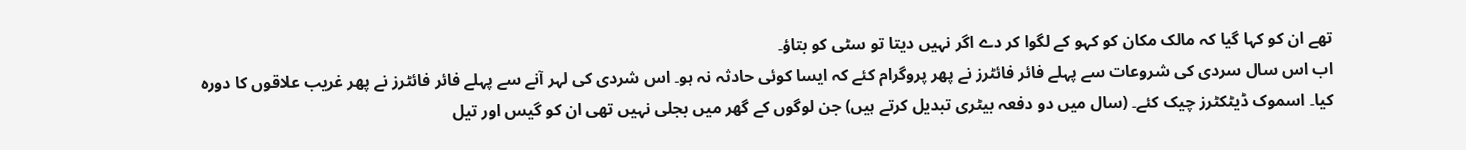تھے ان کو کہا گیا کہ مالک مکان کو کہو کے لگوا کر دے اگر نہیں دیتا تو سٹی کو بتاؤ۔
اب اس سال سردی کی شروعات سے پہلے فائر فائٹرز نے پھر پروگرام کئے کہ ایسا کوئی حادثہ نہ ہو۔ اس شردی کی لہر آنے سے پہلے فائر فائٹرز نے پھر غریب علاقوں کا دورہ کیا۔ اسموک ڈیٹکٹرز چیک کئے۔ (سال میں دو دفعہ بیٹری تبدیل کرتے ہیں) جن لوگوں کے گھر میں بجلی نہیں تھی ان کو گیس اور تیل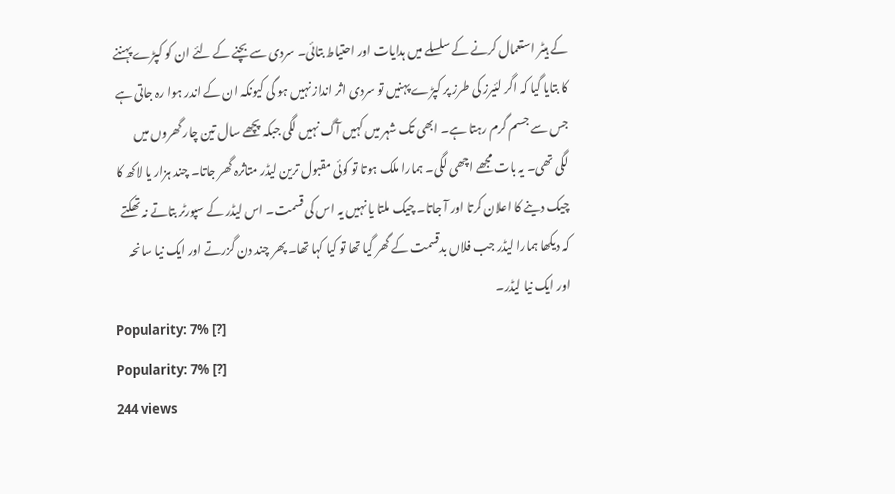کے ہیٹر استعمال کرنے کے سلسلے میں ہدایات اور احتیاط بتائی۔ سردی سے بچنے کے لئے ان کو کپڑے پہننے کا بتایا گیا کہ اگر لئیرز کی طرز پر کپڑے پہنیں تو سردی اثر انداز نہیں ہو گی کیونکہ ان کے اندر ہوا رہ جاتی ہے جس سے جسم گرم رہتا ہے۔ ابھی تک شہر میں کہیں آگ نہیں لگی جبکہ پچھے سال تین چار گھروں میں لگی تھی۔ یہ بات مجھے اچھی لگی۔ ہمارا ملک ہوتا تو کوئی مقبول ترین لیڈر متاثرہ گھر جاتا۔ چند ہزار یا لاکھ کا چیک دینے کا اعلان کرتا اور آ جاتا۔ چیک ملتا یا نہیں یہ اس کی قسمت۔ اس لیڈر کے سپورٹر بتاتے نہ تھکتے کہ دیکھا ہمارا لیڈر جب فلاں بدقسمت کے گھر گیا تھا تو کیا کہا تھا۔ پھر چند دن گزرتے اور ایک نیا سانحہ اور ایک نیا لیڈر۔
Popularity: 7% [?]
Popularity: 7% [?]
244 views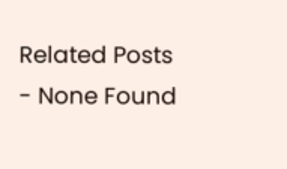Related Posts
- None Found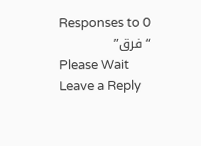0 Responses to “فرق”
Please Wait
Leave a Reply